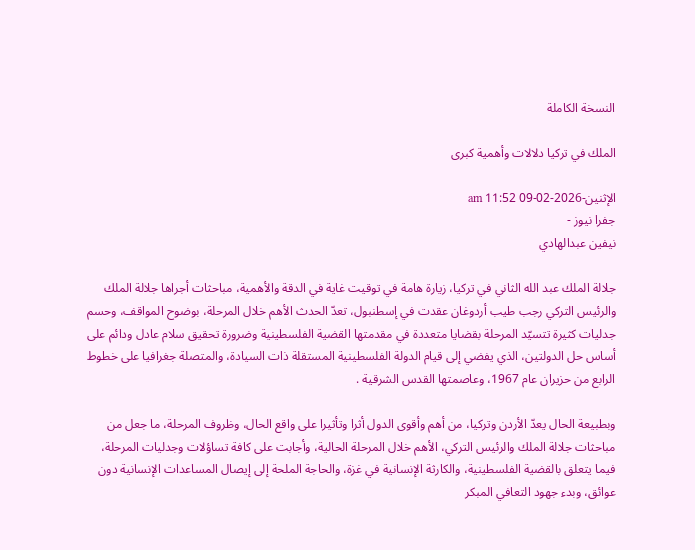النسخة الكاملة

الملك في تركيا دلالات وأهمية كبرى

الإثنين-2026-02-09 11:52 am
جفرا نيوز -
نيفين عبدالهادي

جلالة الملك عبد الله الثاني في تركيا، زيارة هامة في توقيت غاية في الدقة والأهمية، مباحثات أجراها جلالة الملك والرئيس التركي رجب طيب أردوغان عقدت في إسطنبول، تعدّ الحدث الأهم خلال المرحلة، بوضوح المواقف، وحسم جدليات كثيرة تتسيّد المرحلة بقضايا متعددة في مقدمتها القضية الفلسطينية وضرورة تحقيق سلام عادل ودائم على أساس حل الدولتين، الذي يفضي إلى قيام الدولة الفلسطينية المستقلة ذات السيادة، والمتصلة جغرافيا على خطوط الرابع من حزيران عام 1967، وعاصمتها القدس الشرقية .

وبطبيعة الحال يعدّ الأردن وتركيا، من أهم وأقوى الدول أثرا وتأثيرا على واقع الحال، وظروف المرحلة، ما جعل من مباحثات جلالة الملك والرئيس التركي، الأهم خلال المرحلة الحالية، وأجابت على كافة تساؤلات وجدليات المرحلة، فيما يتعلق بالقضية الفلسطينية، والكارثة الإنسانية في غزة، والحاجة الملحة إلى إيصال المساعدات الإنسانية دون عوائق، وبدء جهود التعافي المبكر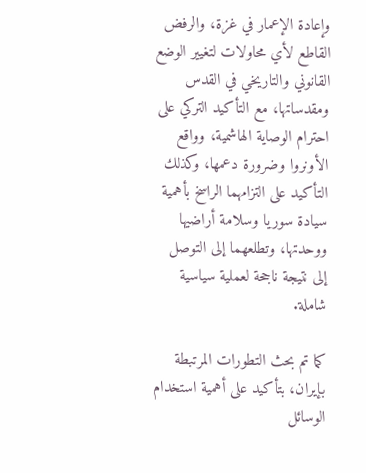وإعادة الإعمار في غزة، والرفض القاطع لأي محاولات لتغيير الوضع القانوني والتاريخي في القدس ومقدساتها، مع التأكيد التركي على احترام الوصاية الهاشمية، وواقع الأونروا وضرورة دعمها، وكذلك التأكيد على التزامهما الراسخ بأهمية سيادة سوريا وسلامة أراضيها ووحدتها، وتطلعهما إلى التوصل إلى نتيجة ناجحة لعملية سياسية شاملة.

كما تم بحث التطورات المرتبطة بإيران، بتأكيد على أهمية استخدام الوسائل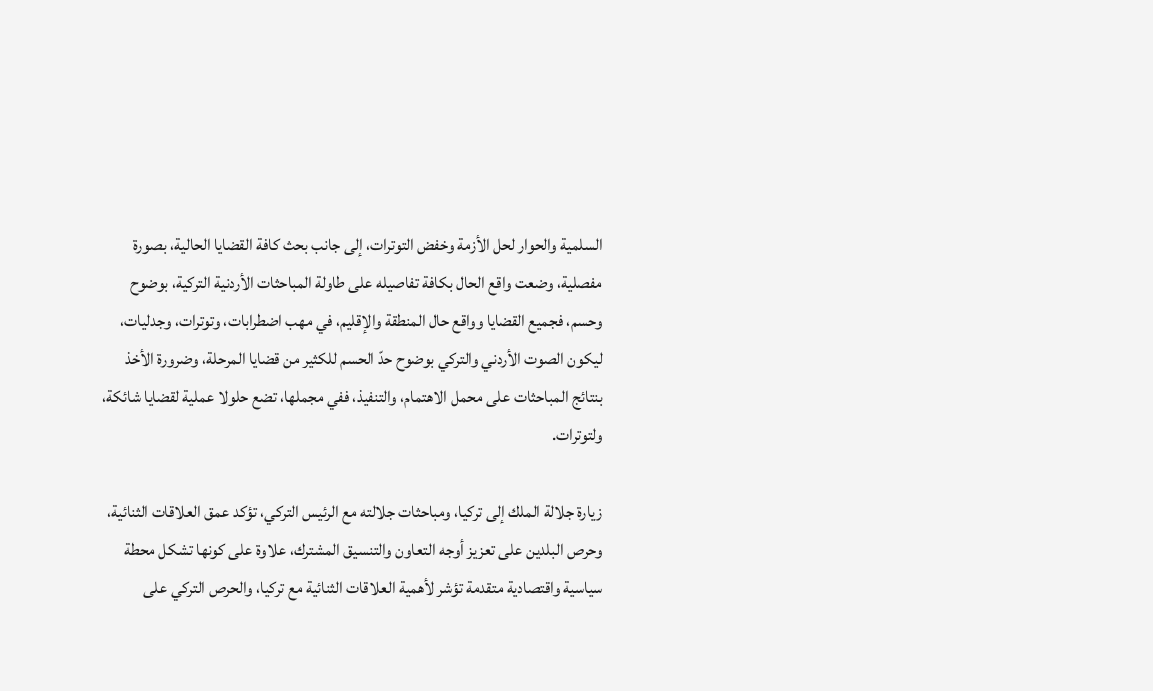السلمية والحوار لحل الأزمة وخفض التوترات، إلى جانب بحث كافة القضايا الحالية، بصورة مفصلية، وضعت واقع الحال بكافة تفاصيله على طاولة المباحثات الأردنية التركية، بوضوح وحسم، فجميع القضايا وواقع حال المنطقة والإقليم، في مهب اضطرابات، وتوترات، وجدليات، ليكون الصوت الأردني والتركي بوضوح حدّ الحسم للكثير من قضايا المرحلة، وضرورة الأخذ بنتائج المباحثات على محمل الاهتمام، والتنفيذ، ففي مجملها، تضع حلولا عملية لقضايا شائكة، ولتوترات.

زيارة جلالة الملك إلى تركيا، ومباحثات جلالته مع الرئيس التركي، تؤكد عمق العلاقات الثنائية، وحرص البلدين على تعزيز أوجه التعاون والتنسيق المشترك، علاوة على كونها تشكل محطة سياسية واقتصادية متقدمة تؤشر لأهمية العلاقات الثنائية مع تركيا، والحرص التركي على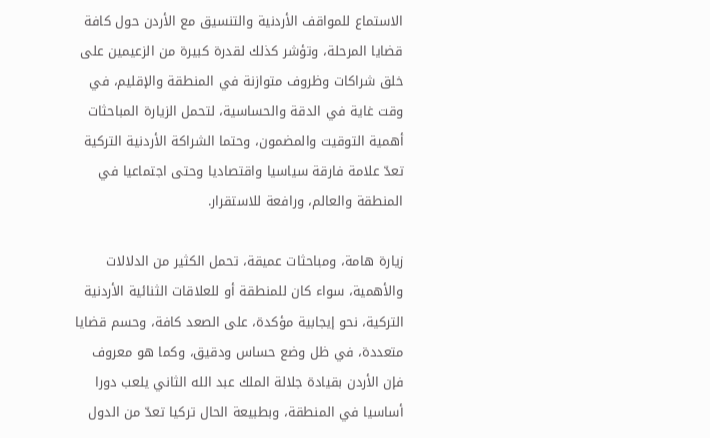الاستماع للمواقف الأردنية والتنسيق مع الأردن حول كافة قضايا المرحلة، وتؤشر كذلك لقدرة كبيرة من الزعيمين على خلق شراكات وظروف متوازنة في المنطقة والإقليم، في وقت غاية في الدقة والحساسية، لتحمل الزيارة المباحثات أهمية التوقيت والمضمون، وحتما الشراكة الأردنية التركية تعدّ علامة فارقة سياسيا واقتصاديا وحتى اجتماعيا في المنطقة والعالم، ورافعة للاستقرار.

زيارة هامة، ومباحثات عميقة، تحمل الكثير من الدلالات والأهمية، سواء كان للمنطقة أو للعلاقات الثنائية الأردنية التركية، نحو إيجابية مؤكدة، على الصعد كافة، وحسم قضايا متعددة، في ظل وضع حساس ودقيق، وكما هو معروف فإن الأردن بقيادة جلالة الملك عبد الله الثاني يلعب دورا أساسيا في المنطقة، وبطبيعة الحال تركيا تعدّ من الدول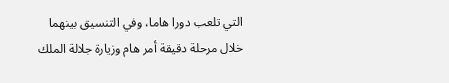التي تلعب دورا هاما، وفي التنسيق بينهما خلال مرحلة دقيقة أمر هام وزيارة جلالة الملك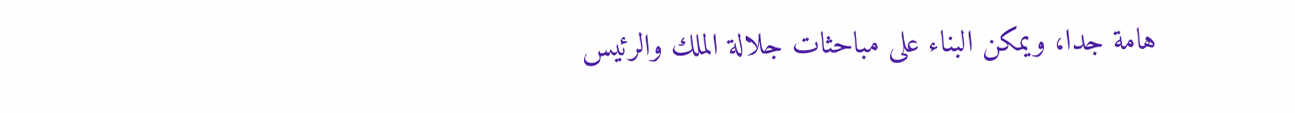هامة جدا، ويمكن البناء على مباحثات جلالة الملك والرئيس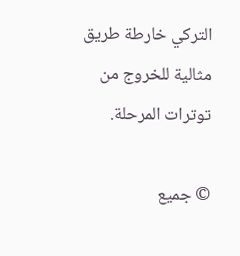التركي خارطة طريق مثالية للخروج من توترات المرحلة.

© جميع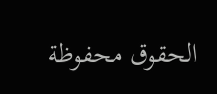الحقوق محفوظة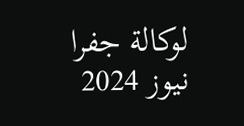لوكالة جفرا نيوز 2024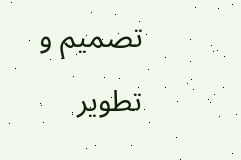تصميم و تطوير